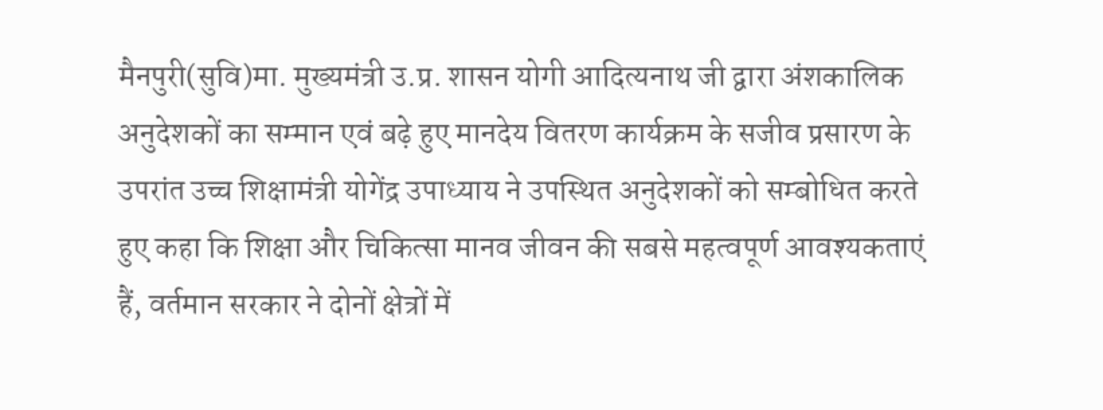मैनपुरी(सुवि)मा. मुख्यमंत्री उ.प्र. शासन योगी आदित्यनाथ जी द्वारा अंशकालिक अनुदेशकों का सम्मान एवं बढ़े हुए मानदेय वितरण कार्यक्रम के सजीव प्रसारण के उपरांत उच्च शिक्षामंत्री योगेंद्र उपाध्याय ने उपस्थित अनुदेशकों को सम्बोधित करते हुए कहा कि शिक्षा और चिकित्सा मानव जीवन की सबसे महत्वपूर्ण आवश्यकताएं हैं, वर्तमान सरकार ने दोनों क्षेत्रों में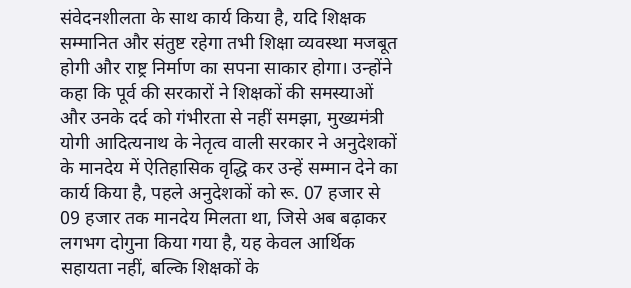संवेदनशीलता के साथ कार्य किया है, यदि शिक्षक सम्मानित और संतुष्ट रहेगा तभी शिक्षा व्यवस्था मजबूत होगी और राष्ट्र निर्माण का सपना साकार होगा। उन्होंने कहा कि पूर्व की सरकारों ने शिक्षकों की समस्याओं और उनके दर्द को गंभीरता से नहीं समझा, मुख्यमंत्री योगी आदित्यनाथ के नेतृत्व वाली सरकार ने अनुदेशकों के मानदेय में ऐतिहासिक वृद्धि कर उन्हें सम्मान देने का कार्य किया है, पहले अनुदेशकों को रू. 07 हजार से 09 हजार तक मानदेय मिलता था, जिसे अब बढ़ाकर लगभग दोगुना किया गया है, यह केवल आर्थिक सहायता नहीं, बल्कि शिक्षकों के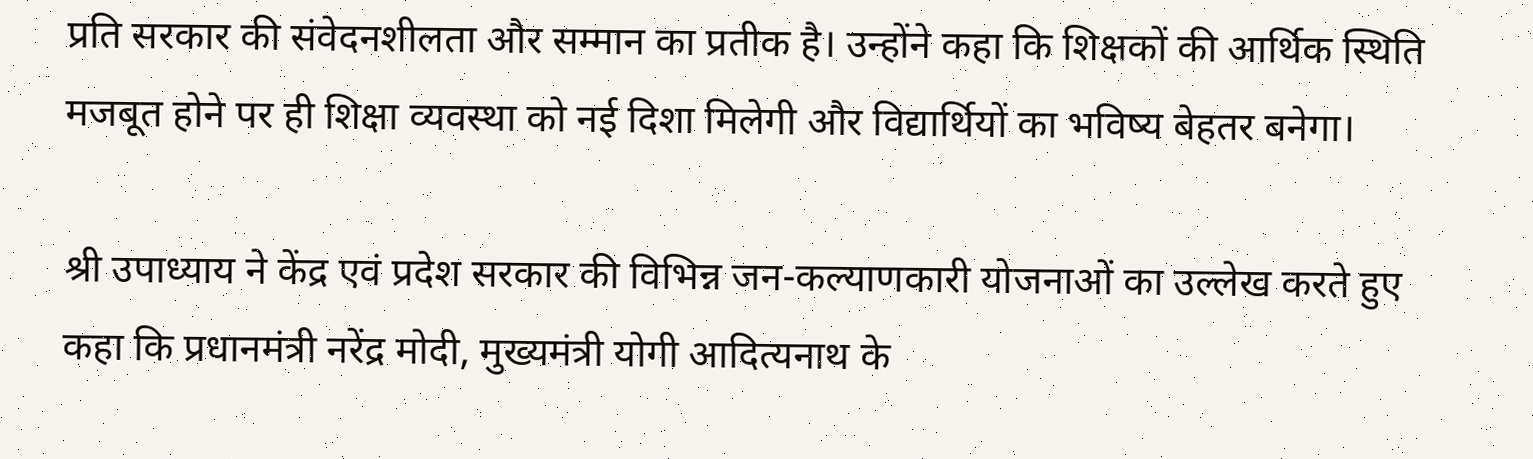प्रति सरकार की संवेदनशीलता और सम्मान का प्रतीक है। उन्होंने कहा कि शिक्षकों की आर्थिक स्थिति मजबूत होने पर ही शिक्षा व्यवस्था को नई दिशा मिलेगी और विद्यार्थियों का भविष्य बेहतर बनेगा।

श्री उपाध्याय ने केंद्र एवं प्रदेश सरकार की विभिन्न जन-कल्याणकारी योजनाओं का उल्लेख करते हुए कहा कि प्रधानमंत्री नरेंद्र मोदी, मुख्यमंत्री योगी आदित्यनाथ के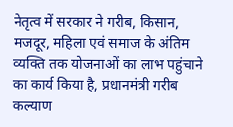नेतृत्व में सरकार ने गरीब, किसान, मजदूर, महिला एवं समाज के अंतिम व्यक्ति तक योजनाओं का लाभ पहुंचाने का कार्य किया है, प्रधानमंत्री गरीब कल्याण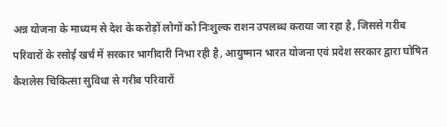अन्न योजना के माध्यम से देश के करोड़ों लोगों को निःशुल्क राशन उपलब्ध कराया जा रहा है, जिससे गरीब परिवारों के रसोई खर्च में सरकार भागीदारी निभा रही है, आयुष्मान भारत योजना एवं प्रदेश सरकार द्वारा घोषित कैशलेस चिकित्सा सुविधा से गरीब परिवारों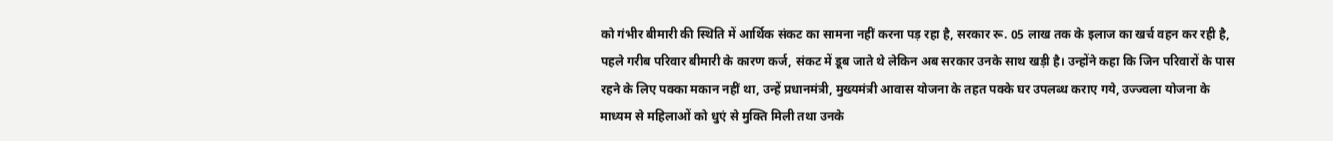को गंभीर बीमारी की स्थिति में आर्थिक संकट का सामना नहीं करना पड़ रहा है, सरकार रू. 05 लाख तक के इलाज का खर्च वहन कर रही है, पहले गरीब परिवार बीमारी के कारण कर्ज, संकट में डूब जाते थे लेकिन अब सरकार उनके साथ खड़ी है। उन्होंने कहा कि जिन परिवारों के पास रहने के लिए पक्का मकान नहीं था, उन्हें प्रधानमंत्री, मुख्यमंत्री आवास योजना के तहत पक्के घर उपलब्ध कराए गये, उज्ज्वला योजना के माध्यम से महिलाओं को धुएं से मुक्ति मिली तथा उनके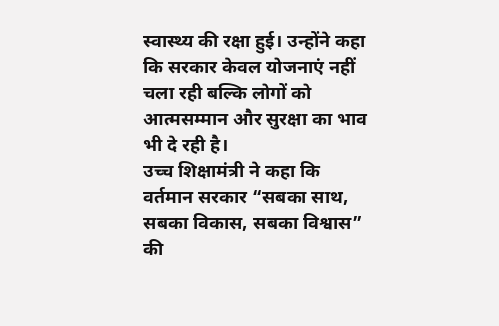स्वास्थ्य की रक्षा हुई। उन्होंने कहा कि सरकार केवल योजनाएं नहीं चला रही बल्कि लोगों को आत्मसम्मान और सुरक्षा का भाव भी दे रही है।
उच्च शिक्षामंत्री ने कहा कि वर्तमान सरकार “सबका साथ, सबका विकास, सबका विश्वास” की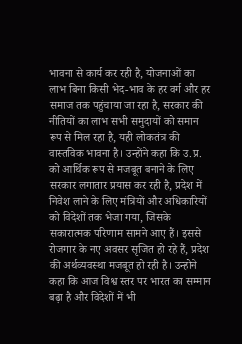भावना से कार्य कर रही है, योजनाओं का लाभ बिना किसी भेद-भाव के हर वर्ग और हर समाज तक पहुंचाया जा रहा है, सरकार की नीतियों का लाभ सभी समुदायों को समान रूप से मिल रहा है, यही लोकतंत्र की वास्तविक भावना है। उन्होंने कहा कि उ.प्र. को आर्थिक रूप से मजबूत बनाने के लिए सरकार लगातार प्रयास कर रही है, प्रदेश में निवेश लाने के लिए मंत्रियों और अधिकारियों को विदेशों तक भेजा गया, जिसके सकारात्मक परिणाम सामने आए हैं। इससे रोजगार के नए अवसर सृजित हो रहे हैं, प्रदेश की अर्थव्यवस्था मजबूत हो रही है। उन्होने कहा कि आज विश्व स्तर पर भारत का सम्मान बढ़ा है और विदेशों में भी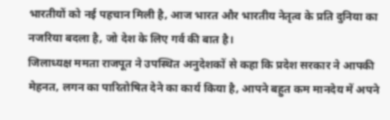भारतीयों को नई पहचान मिली है, आज भारत और भारतीय नेतृत्व के प्रति दुनिया का नजरिया बदला है, जो देश के लिए गर्व की बात है।
जिलाध्यक्ष ममता राजपूत ने उपस्थित अनुदेशकों से कहा कि प्रदेश सरकार ने आपकी मेहनत, लगन का पारितोषित देने का कार्य किया है, आपने बहुत कम मानदेय में अपने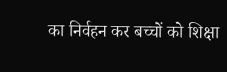का निर्वहन कर बच्चों को शिक्षा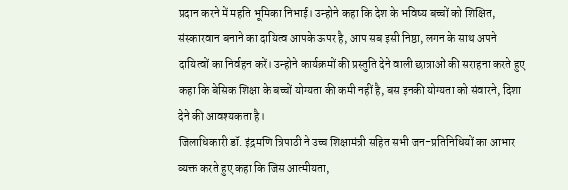प्रदान करने में महति भूमिका निभाई। उन्होने कहा कि देश के भविष्य बच्चों को शिक्षित, संस्कारवान बनाने का दायित्व आपके ऊपर है, आप सब इसी निष्ठा, लगन के साथ अपने दायित्वों का निर्वहन करें। उन्होने कार्यक्रमों की प्रस्तुति देने वाली छात्राओं की सराहना करते हुए कहा कि बेसिक शिक्षा के बच्चों योग्यता की कमी नहीं है, बस इनकी योग्यता को संवारने, दिशा देने की आवश्यकता है।
जिलाधिकारी डॉ. इंद्रमणि त्रिपाठी ने उच्च शिक्षामंत्री सहित सभी जन-प्रतिनिधियों का आभार व्यक्त करते हुए कहा कि जिस आत्मीयता,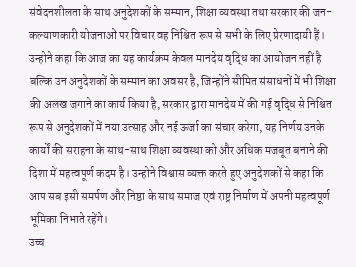संवेदनशीलता के साथ अनुदेशकों के सम्मान, शिक्षा व्यवस्था तथा सरकार की जन-कल्याणकारी योजनाओं पर विचार वह निश्चित रूप से सभी के लिए प्रेरणादायी हैं। उन्होने कहा कि आज का यह कार्यक्रम केवल मानदेय वृद्धि का आयोजन नहीं है बल्कि उन अनुदेशकों के सम्मान का अवसर है, जिन्होंने सीमित संसाधनों में भी शिक्षा की अलख जगाने का कार्य किया है, सरकार द्वारा मानदेय में की गई वृद्धि से निश्चित रूप से अनुदेशकों में नया उत्साह और नई ऊर्जा का संचार करेगा, यह निर्णय उनके कार्यों की सराहना के साथ-साथ शिक्षा व्यवस्था को और अधिक मजबूत बनाने की दिशा में महत्वपूर्ण कदम है। उन्होने विश्वास व्यक्त करते हुए अनुदेशकों से कहा कि आप सब इसी समर्पण और निष्ठा के साथ समाज एवं राष्ट्र निर्माण में अपनी महत्वपूर्ण भूमिका निभाते रहेंगे।
उच्च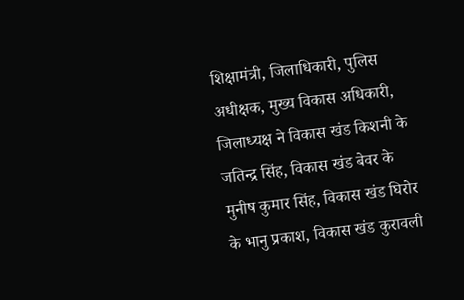शिक्षामंत्री, जिलाधिकारी, पुलिस अधीक्षक, मुख्य विकास अधिकारी, जिलाध्यक्ष ने विकास खंड किशनी के जतिन्द्र सिंह, विकास खंड बेवर के मुनीष कुमार सिंह, विकास खंड घिरोर के भानु प्रकाश, विकास खंड कुरावली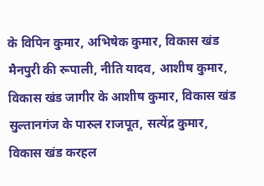के विपिन कुमार, अभिषेक कुमार, विकास खंड मैनपुरी की रूपाली, नीति यादव, आशीष कुमार, विकास खंड जागीर के आशीष कुमार, विकास खंड सुल्तानगंज के पारुल राजपूत, सत्येंद्र कुमार, विकास खंड करहल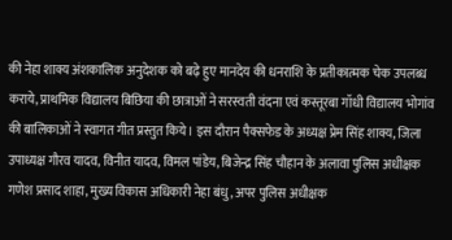की नेहा शाक्य अंशकालिक अनुदेशक को बढ़े हुए मानदेय की धनराशि के प्रतीकात्मक चेक उपलब्ध कराये, प्राथमिक विद्यालय बिछिया की छात्राओं ने सरस्वती वंदना एवं कस्तूरबा गॉधी विद्यालय भोगांव की बालिकाओं ने स्वागत गीत प्रस्तुत किये। इस दौरान पैक्सफेड के अध्यक्ष प्रेम सिंह शाक्य, जिला उपाध्यक्ष गौरव यादव, विनीत यादव, विमल पांडेय, बिजेन्द्र सिंह चौहान के अलावा पुलिस अधीक्षक गणेश प्रसाद शाहा, मुख्य विकास अधिकारी नेहा बंधु, अपर पुलिस अधीक्षक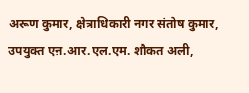अरूण कुमार, क्षेत्राधिकारी नगर संतोष कुमार, उपयुक्त एऩ.आर.एल.एम. शौकत अली,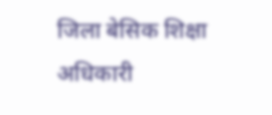जिला बेसिक शिक्षा अधिकारी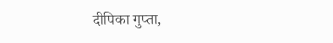दीपिका गुप्ता,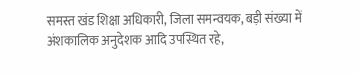समस्त खंड शिक्षा अधिकारी, जिला समन्वयक, बड़ी संख्या में अंशकालिक अनुदेशक आदि उपस्थित रहे,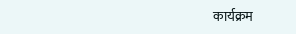कार्यक्रम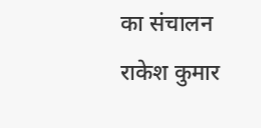का संचालन राकेश कुमार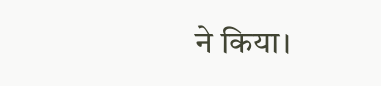ने किया।